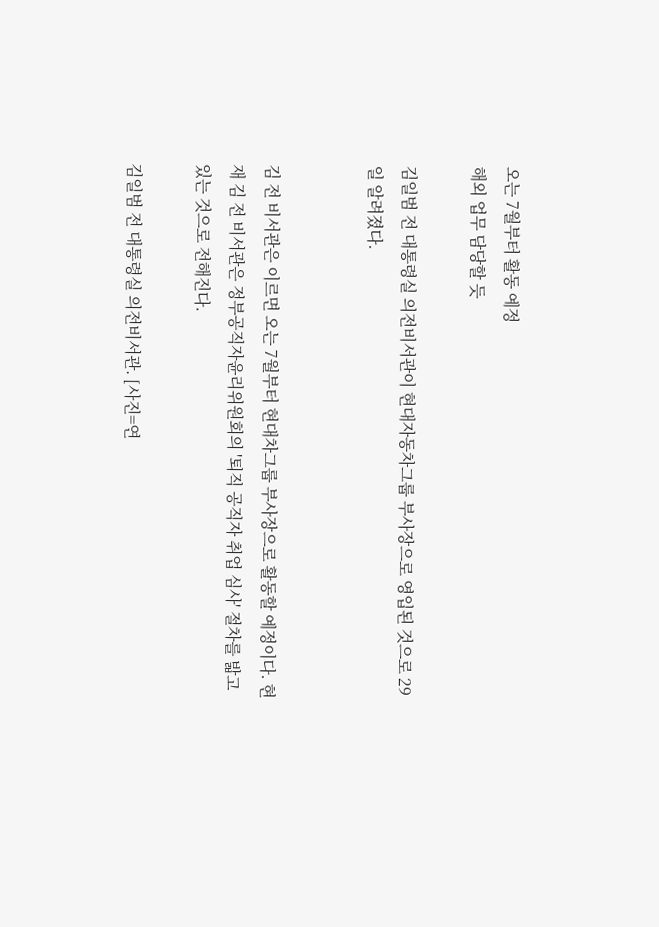오는 7월부터 활동 예정
해외 업무 담당할 듯

김일범 전 대통령실 의전비서관이 현대자동차그룹 부사장으로 영입된 것으로 29일 알려졌다.


김 전 비서관은 이르면 오는 7월부터 현대차그룹 부사장으로 활동할 예정이다. 현재 김 전 비서관은 정부공직자윤리위원회의 '퇴직 공직자 취업 심사' 절차를 밟고 있는 것으로 전해진다.

김일범 전 대통령실 의전비서관. [사진=연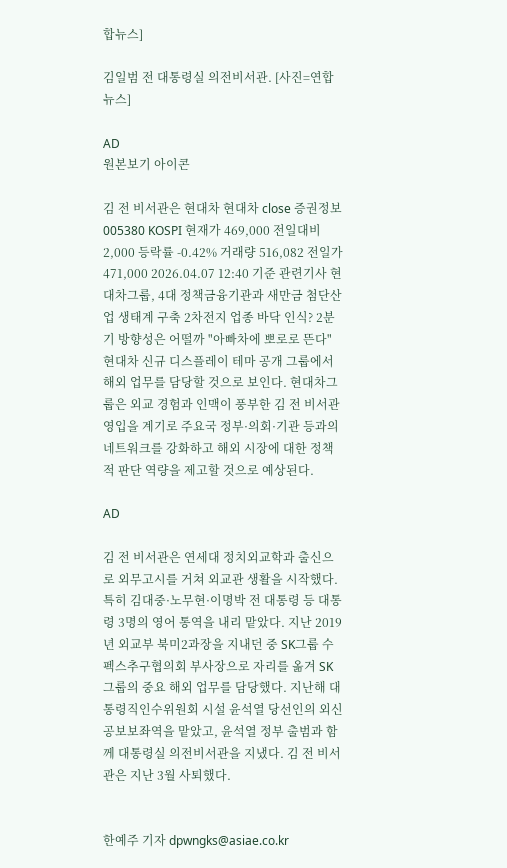합뉴스]

김일범 전 대통령실 의전비서관. [사진=연합뉴스]

AD
원본보기 아이콘

김 전 비서관은 현대차 현대차 close 증권정보 005380 KOSPI 현재가 469,000 전일대비 2,000 등락률 -0.42% 거래량 516,082 전일가 471,000 2026.04.07 12:40 기준 관련기사 현대차그룹, 4대 정책금융기관과 새만금 첨단산업 생태계 구축 2차전지 업종 바닥 인식? 2분기 방향성은 어떨까 "아빠차에 뽀로로 뜬다" 현대차 신규 디스플레이 테마 공개 그룹에서 해외 업무를 담당할 것으로 보인다. 현대차그룹은 외교 경험과 인맥이 풍부한 김 전 비서관 영입을 계기로 주요국 정부·의회·기관 등과의 네트워크를 강화하고 해외 시장에 대한 정책적 판단 역량을 제고할 것으로 예상된다.

AD

김 전 비서관은 연세대 정치외교학과 출신으로 외무고시를 거쳐 외교관 생활을 시작했다. 특히 김대중·노무현·이명박 전 대통령 등 대통령 3명의 영어 통역을 내리 맡았다. 지난 2019년 외교부 북미2과장을 지내던 중 SK그룹 수펙스추구협의회 부사장으로 자리를 옮겨 SK그룹의 중요 해외 업무를 담당했다. 지난해 대통령직인수위원회 시설 윤석열 당선인의 외신 공보보좌역을 맡았고, 윤석열 정부 출범과 함께 대통령실 의전비서관을 지냈다. 김 전 비서관은 지난 3월 사퇴했다.


한예주 기자 dpwngks@asiae.co.kr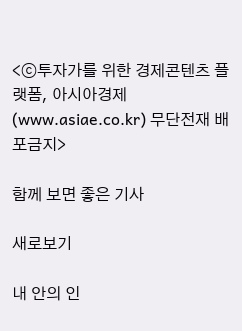<ⓒ투자가를 위한 경제콘텐츠 플랫폼, 아시아경제(www.asiae.co.kr) 무단전재 배포금지>

함께 보면 좋은 기사

새로보기

내 안의 인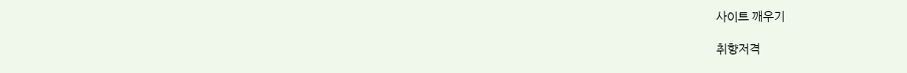사이트 깨우기

취향저격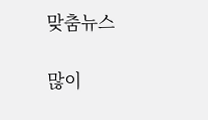맞춤뉴스

많이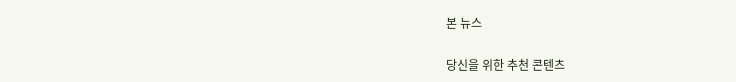본 뉴스

당신을 위한 추천 콘텐츠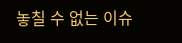놓칠 수 없는 이슈